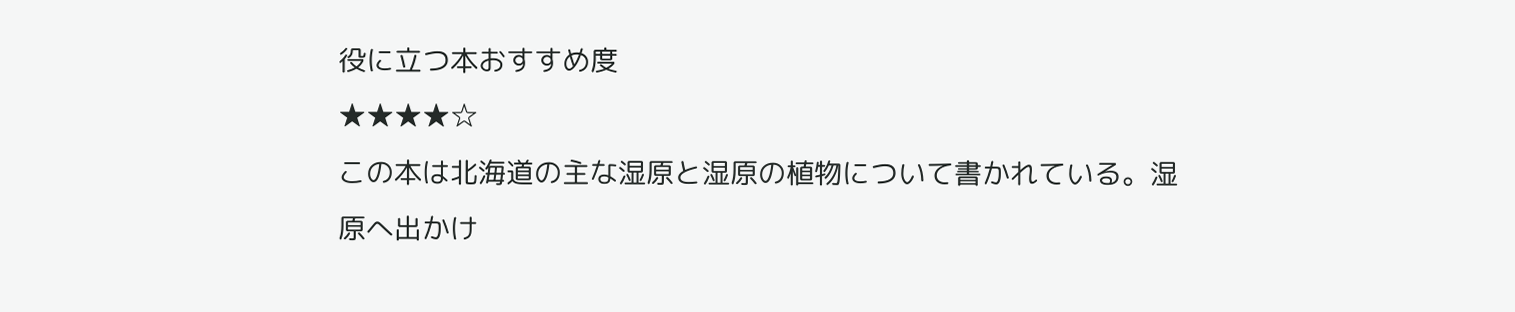役に立つ本おすすめ度
★★★★☆
この本は北海道の主な湿原と湿原の植物について書かれている。湿原へ出かけ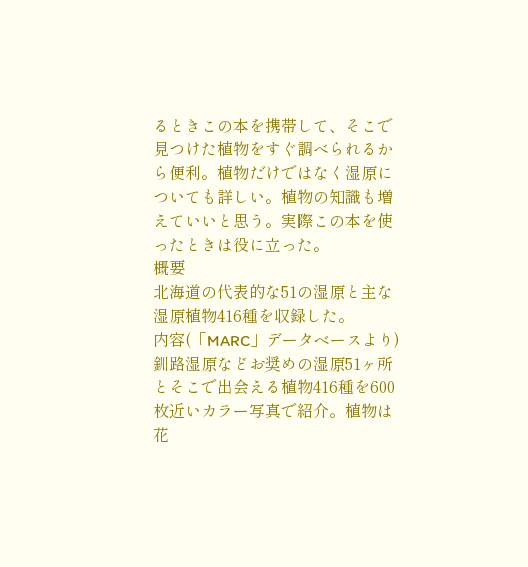るときこの本を携帯して、そこで見つけた植物をすぐ調べられるから便利。植物だけではなく湿原についても詳しい。植物の知識も増えていいと思う。実際この本を使ったときは役に立った。
概要
北海道の代表的な51の湿原と主な湿原植物416種を収録した。
内容(「MARC」データベースより)
釧路湿原などお奨めの湿原51ヶ所とそこで出会える植物416種を600枚近いカラー写真で紹介。植物は花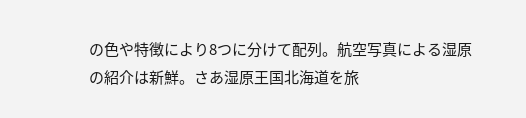の色や特徴により8つに分けて配列。航空写真による湿原の紹介は新鮮。さあ湿原王国北海道を旅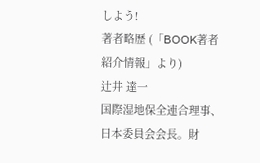しよう!
著者略歴 (「BOOK著者紹介情報」より)
辻井 達一
国際湿地保全連合理事、日本委員会会長。財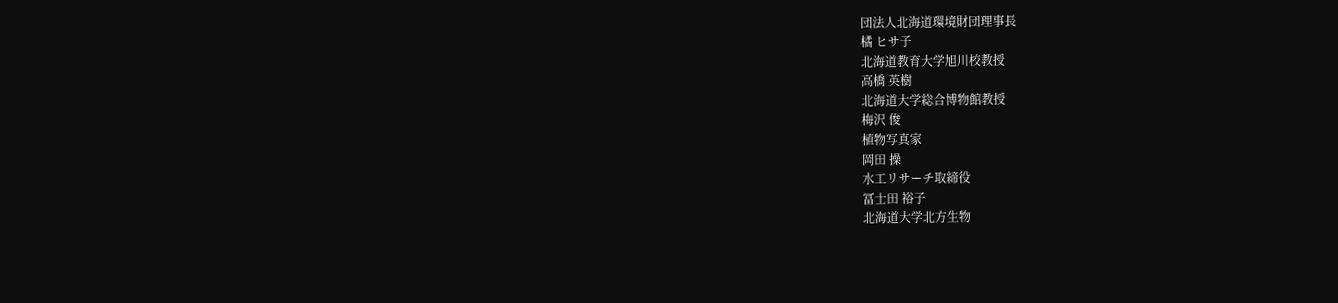団法人北海道環境財団理事長
橘 ヒサ子
北海道教育大学旭川校教授
高橋 英樹
北海道大学総合博物館教授
梅沢 俊
植物写真家
岡田 操
水工リサーチ取締役
冨士田 裕子
北海道大学北方生物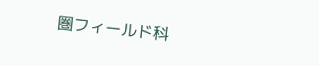圏フィールド科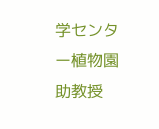学センター植物園助教授